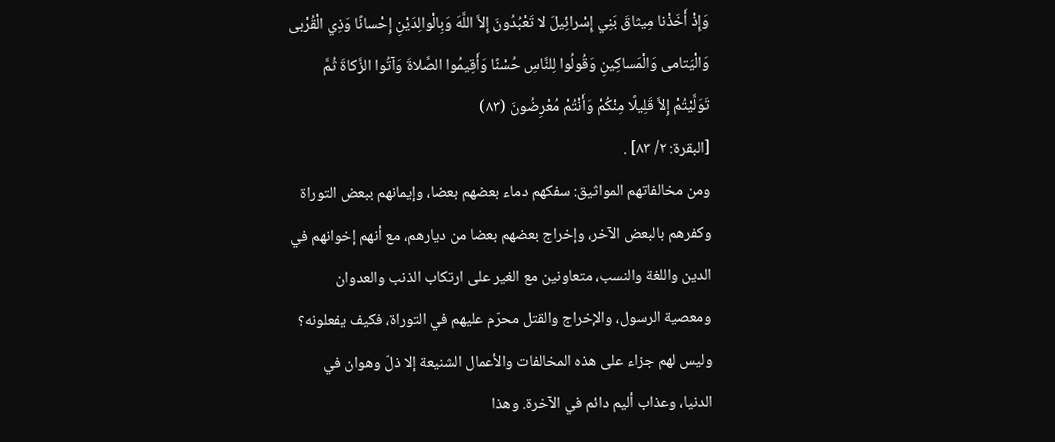وَإِذْ أَخَذْنا مِيثاقَ بَنِي إِسْرائِيلَ لا تَعْبُدُونَ إِلاَّ اللَّهَ وَبِالْوالِدَيْنِ إِحْسانًا وَذِي الْقُرْبى وَالْيَتامى وَالْمَساكِينِ وَقُولُوا لِلنَّاسِ حُسْنًا وَأَقِيمُوا الصَّلاةَ وَآتُوا الزَّكاةَ ثُمَّ تَوَلَّيْتُمْ إِلاَّ قَلِيلًا مِنْكُمْ وَأَنْتُمْ مُعْرِضُونَ (٨٣)
[البقرة: ٢/ ٨٣] .
ومن مخالفاتهم المواثيق: سفكهم دماء بعضهم بعضا، وإيمانهم ببعض التوراة وكفرهم بالبعض الآخر، وإخراج بعضهم بعضا من ديارهم، مع أنهم إخوانهم في الدين واللغة والنسب، متعاونين مع الغير على ارتكاب الذنب والعدوان ومعصية الرسول، والإخراج والقتل محرّم عليهم في التوراة، فكيف يفعلونه؟ وليس لهم جزاء على هذه المخالفات والأعمال الشنيعة إلا ذلّ وهوان في الدنيا، وعذاب أليم دائم في الآخرة. وهذا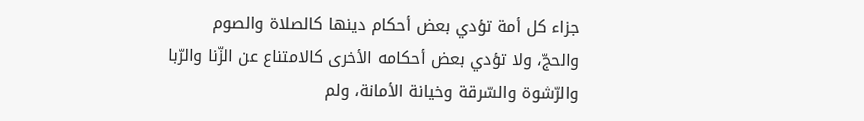جزاء كل أمة تؤدي بعض أحكام دينها كالصلاة والصوم والحجّ، ولا تؤدي بعض أحكامه الأخرى كالامتناع عن الزّنا والرّبا والرّشوة والسّرقة وخيانة الأمانة، ولم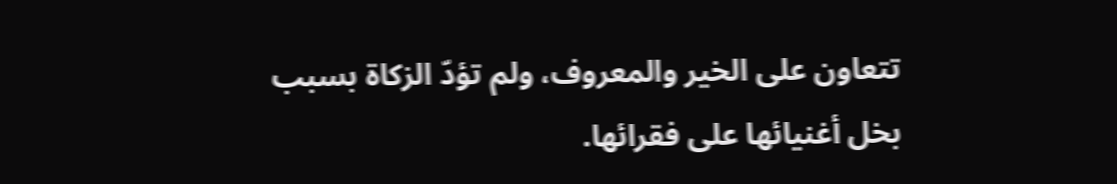تتعاون على الخير والمعروف، ولم تؤدّ الزكاة بسبب بخل أغنيائها على فقرائها.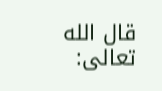قال الله تعالى: